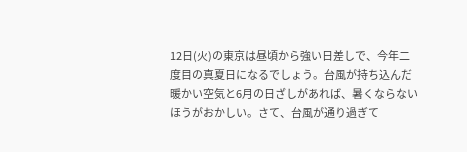12日(火)の東京は昼頃から強い日差しで、今年二度目の真夏日になるでしょう。台風が持ち込んだ暖かい空気と6月の日ざしがあれば、暑くならないほうがおかしい。さて、台風が通り過ぎて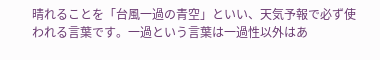晴れることを「台風一過の青空」といい、天気予報で必ず使われる言葉です。一過という言葉は一過性以外はあ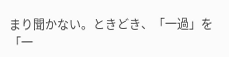まり聞かない。ときどき、「一過」を「一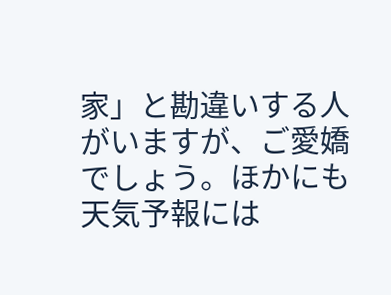家」と勘違いする人がいますが、ご愛嬌でしょう。ほかにも天気予報には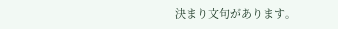決まり文句があります。